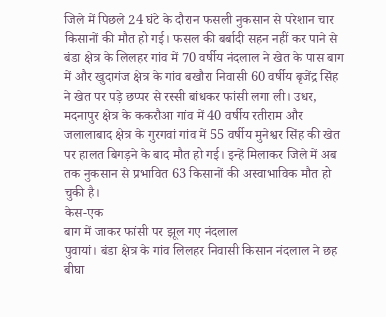जिले में पिछले 24 घंटे के दौरान फसली नुकसान से परेशान चार किसानों की मौत हो गई। फसल की बर्बादी सहन नहीं कर पाने से बंडा क्षेत्र के लिलहर गांव में 70 वर्षीय नंदलाल ने खेत के पास बाग में और खुदागंज क्षेत्र के गांव बखौरा निवासी 60 वर्षीय बृजेंद्र सिंह ने खेत पर पड़े छप्पर से रस्सी बांधकर फांसी लगा ली। उधर, मदनापुर क्षेत्र के ककरौआ गांव में 40 वर्षीय रतीराम और जलालाबाद क्षेत्र के गुरगवां गांव में 55 वर्षीय मुनेश्वर सिंह की खेत पर हालत बिगड़ने के बाद मौत हो गई। इन्हें मिलाकर जिले में अब तक नुकसान से प्रभावित 63 किसानों की अस्वाभाविक मौत हो चुकी है।
केस-एक
बाग में जाकर फांसी पर झूल गए नंदलाल
पुवायां। बंडा क्षेत्र के गांव लिलहर निवासी किसान नंदलाल ने छह बीघा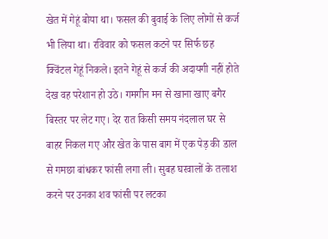खेत में गेहूं बोया था। फसल की बुवाई के लिए लोगों से कर्ज भी लिया था। रविवार को फसल कटने पर सिर्फ छह क्विंटल गेहूं निकले। इतने गेहूं से कर्ज की अदायगी नहीं होते देख वह परेशान हो उठे। गमगीन मन से खाना खाए बगैर बिस्तर पर लेट गए। देर रात किसी समय नंदलाल घर से बाहर निकल गए और खेत के पास बाग में एक पेड़ की डाल से गमछा बांधकर फांसी लगा ली। सुबह घरवालों के तलाश करने पर उनका शव फांसी पर लटका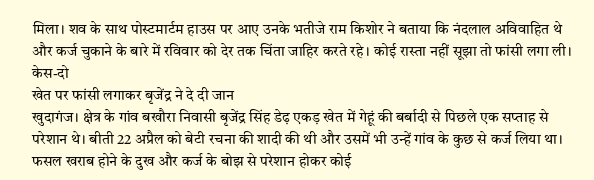मिला। शव के साथ पोस्टमार्टम हाउस पर आए उनके भतीजे राम किशोर ने बताया कि नंदलाल अविवाहित थे और कर्ज चुकाने के बारे में रविवार को देर तक चिंता जाहिर करते रहे। कोई रास्ता नहीं सूझा तो फांसी लगा ली।
केस-दो
खेत पर फांसी लगाकर बृजेंद्र ने दे दी जान
खुदागंज। क्षेत्र के गांव बखौरा निवासी बृजेंद्र सिंह डेढ़ एकड़ खेत में गेहूं की बर्बादी से पिछले एक सप्ताह से परेशान थे। बीती 22 अप्रैल को बेटी रचना की शादी की थी और उसमें भी उन्हें गांव के कुछ से कर्ज लिया था। फसल खराब होने के दुख और कर्ज के बोझ से परेशान होकर कोई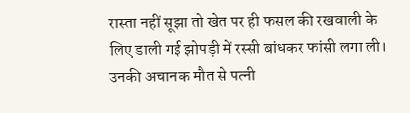रास्ता नहीं सूझा तो खेत पर ही फसल की रखवाली के लिए डाली गई झोपड़ी में रस्सी बांधकर फांसी लगा ली। उनकी अचानक मौत से पत्नी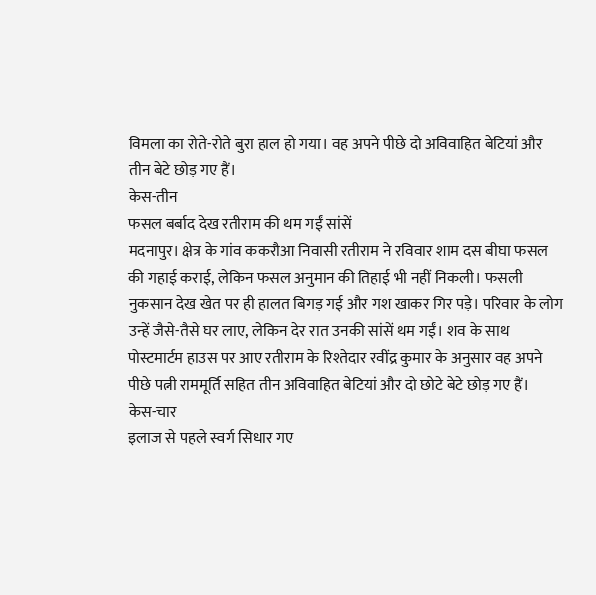विमला का रोते-रोते बुरा हाल हो गया। वह अपने पीछे दो अविवाहित बेटियां और तीन बेटे छोड़ गए हैं।
केस-तीन
फसल बर्बाद देख रतीराम की थम गईं सांसें
मदनापुर। क्षेत्र के गांव ककरौआ निवासी रतीराम ने रविवार शाम दस बीघा फसल की गहाई कराई, लेकिन फसल अनुमान की तिहाई भी नहीं निकली। फसली नुकसान देख खेत पर ही हालत बिगड़ गई और गश खाकर गिर पड़े। परिवार के लोग उन्हें जैसे-तैसे घर लाए, लेकिन देर रात उनकी सांसें थम गईं। शव के साथ पोस्टमार्टम हाउस पर आए रतीराम के रिश्तेदार रवींद्र कुमार के अनुसार वह अपने पीछे पत्नी राममूर्ति सहित तीन अविवाहित बेटियां और दो छोटे बेटे छोड़ गए हैं।
केस-चार
इलाज से पहले स्वर्ग सिधार गए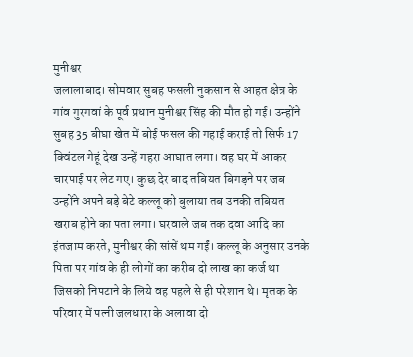मुनीश्वर
जलालाबाद। सोमवार सुबह फसली नुकसान से आहत क्षेत्र के गांव गुरगवां के पूर्व प्रधान मुनीश्वर सिंह की मौत हो गई। उन्होंने सुबह 35 बीघा खेत में बोई फसल की गहाई कराई तो सिर्फ 17 क्विंटल गेहूं देख उन्हें गहरा आघात लगा। वह घर में आकर चारपाई पर लेट गए। कुछ देर बाद तबियत बिगड़ने पर जब उन्होंने अपने बड़े बेटे कल्लू को बुलाया तब उनकी तबियत खराब होने का पता लगा। घरवाले जब तक दवा आदि का इंतजाम करते, मुनीश्वर की सांसें थम गईं। कल्लू के अनुसार उनके पिता पर गांव के ही लोगों का करीब दो लाख का कर्ज था जिसको निपटाने के लिये वह पहले से ही परेशान थे। मृतक के परिवार में पत्नी जलधारा के अलावा दो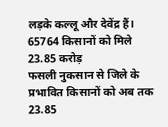लड़के कल्लू और देवेंद्र हैं।
65764 किसानों को मिले 23.85 करोड़
फसली नुकसान से जिले के प्रभावित किसानों को अब तक 23.85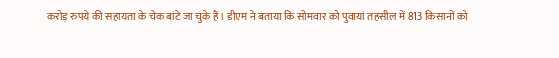करोड़ रुपये की सहायता के चेक बांटे जा चुके हैं। डीएम ने बताया कि सोमवार को पुवायां तहसील में 813 किसानों को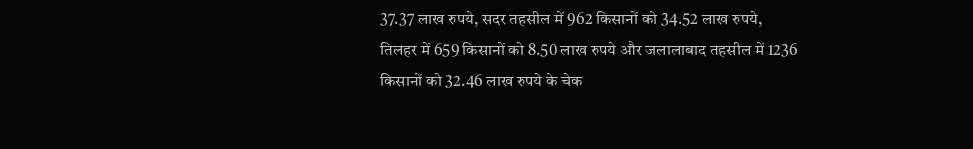37.37 लाख रुपये, सदर तहसील में 962 किसानों को 34.52 लाख रुपये, तिलहर में 659 किसानों को 8.50 लाख रुपये और जलालाबाद तहसील में 1236 किसानों को 32.46 लाख रुपये के चेक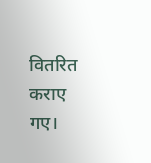वितरित कराए गए।